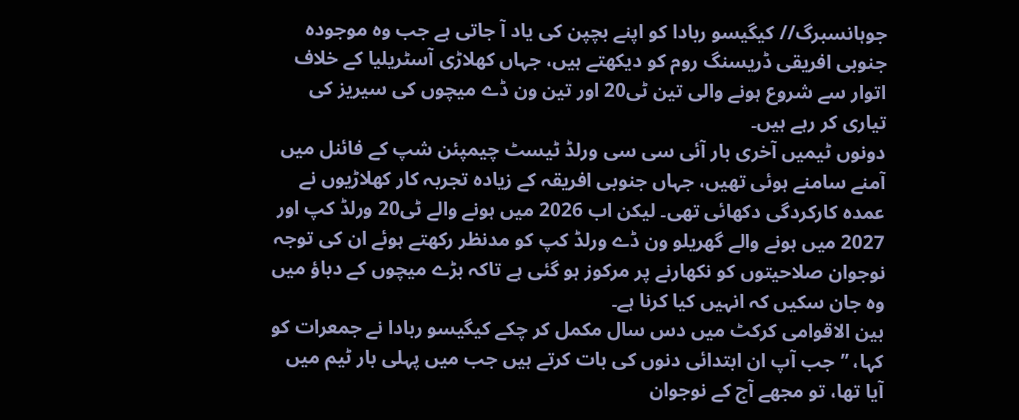جوہانسبرگ// کیگیسو ربادا کو اپنے بچپن کی یاد آ جاتی ہے جب وہ موجودہ جنوبی افریقی ڈریسنگ روم کو دیکھتے ہیں، جہاں کھلاڑی آسٹریلیا کے خلاف اتوار سے شروع ہونے والی تین ٹی20 اور تین ون ڈے میچوں کی سیریز کی تیاری کر رہے ہیں۔
دونوں ٹیمیں آخری بار آئی سی سی ورلڈ ٹیسٹ چیمپئن شپ کے فائنل میں آمنے سامنے ہوئی تھیں، جہاں جنوبی افریقہ کے زیادہ تجربہ کار کھلاڑیوں نے عمدہ کارکردگی دکھائی تھی۔ لیکن اب 2026 میں ہونے والے ٹی20 ورلڈ کپ اور 2027 میں ہونے والے گھریلو ون ڈے ورلڈ کپ کو مدنظر رکھتے ہوئے ان کی توجہ نوجوان صلاحیتوں کو نکھارنے پر مرکوز ہو گئی ہے تاکہ بڑے میچوں کے دباؤ میں وہ جان سکیں کہ انہیں کیا کرنا ہے۔
بین الاقوامی کرکٹ میں دس سال مکمل کر چکے کیگیسو ربادا نے جمعرات کو کہا، ’’جب آپ ان ابتدائی دنوں کی بات کرتے ہیں جب میں پہلی بار ٹیم میں آیا تھا، تو مجھے آج کے نوجوان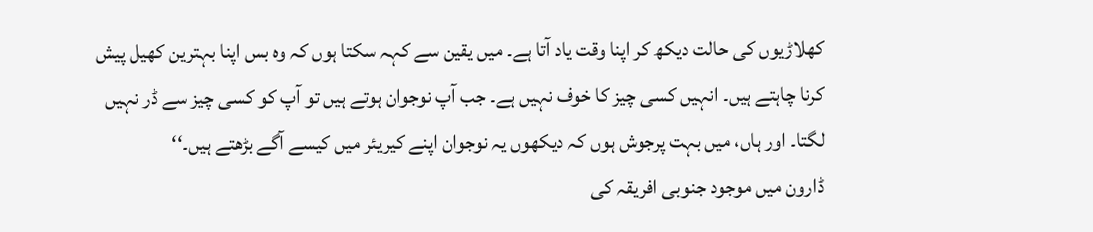کھلاڑیوں کی حالت دیکھ کر اپنا وقت یاد آتا ہے۔ میں یقین سے کہہ سکتا ہوں کہ وہ بس اپنا بہترین کھیل پیش کرنا چاہتے ہیں۔ انہیں کسی چیز کا خوف نہیں ہے۔ جب آپ نوجوان ہوتے ہیں تو آپ کو کسی چیز سے ڈر نہیں لگتا۔ اور ہاں، میں بہت پرجوش ہوں کہ دیکھوں یہ نوجوان اپنے کیریئر میں کیسے آگے بڑھتے ہیں۔‘‘
ڈارون میں موجود جنوبی افریقہ کی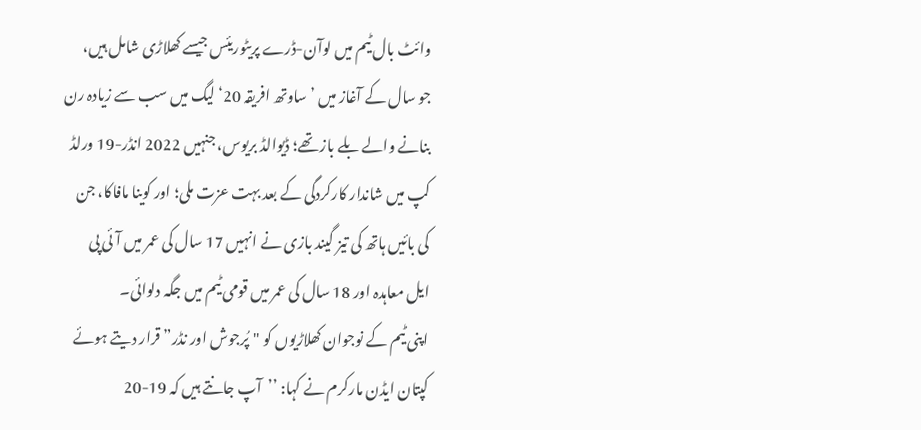وائٹ بال ٹیم میں لوآن-ڈرے پریٹوریئس جیسے کھلاڑی شامل ہیں، جو سال کے آغاز میں ’ساوتھ افریقہ 20‘ لیگ میں سب سے زیادہ رن بنانے والے بلے باز تھے؛ ڈیوالڈ بریوس، جنہیں 2022 انڈر-19 ورلڈ کپ میں شاندار کارکردگی کے بعد بہت عزت ملی؛ اور کوینا مافاکا، جن کی بائیں ہاتھ کی تیز گیند بازی نے انہیں 17 سال کی عمر میں آئی پی ایل معاہدہ اور 18 سال کی عمر میں قومی ٹیم میں جگہ دلوائی۔
اپنی ٹیم کے نوجوان کھلاڑیوں کو "پُرجوش اور نڈر” قرار دیتے ہوئے کپتان ایڈن مارکرم نے کہا: ’’آپ جانتے ہیں کہ 19-20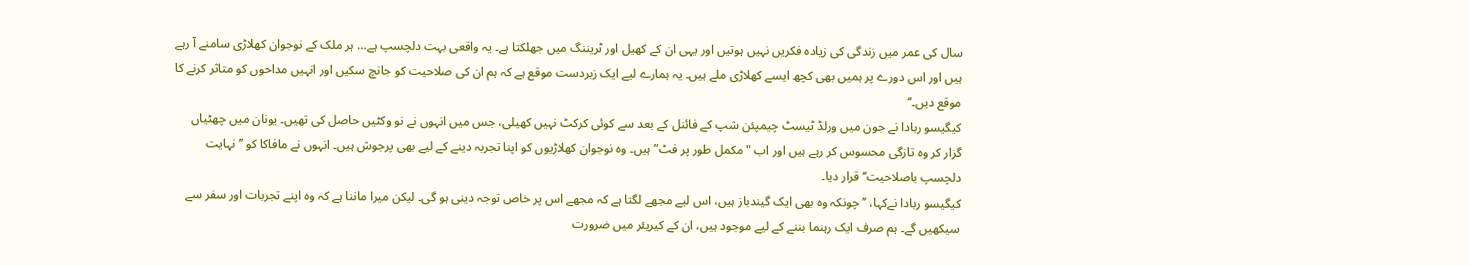سال کی عمر میں زندگی کی زیادہ فکریں نہیں ہوتیں اور یہی ان کے کھیل اور ٹریننگ میں جھلکتا ہے۔ یہ واقعی بہت دلچسپ ہے… ہر ملک کے نوجوان کھلاڑی سامنے آ رہے ہیں اور اس دورے پر ہمیں بھی کچھ ایسے کھلاڑی ملے ہیں۔ یہ ہمارے لیے ایک زبردست موقع ہے کہ ہم ان کی صلاحیت کو جانچ سکیں اور انہیں مداحوں کو متاثر کرنے کا موقع دیں۔‘‘
کیگیسو ربادا نے جون میں ورلڈ ٹیسٹ چیمپئن شپ کے فائنل کے بعد سے کوئی کرکٹ نہیں کھیلی، جس میں انہوں نے نو وکٹیں حاصل کی تھیں۔ یونان میں چھٹیاں گزار کر وہ تازگی محسوس کر رہے ہیں اور اب "مکمل طور پر فٹ” ہیں۔ وہ نوجوان کھلاڑیوں کو اپنا تجربہ دینے کے لیے بھی پرجوش ہیں۔ انہوں نے مافاکا کو ’’نہایت دلچسپ باصلاحیت‘‘ قرار دیا۔
کیگیسو ربادا نےکہا، ’’چونکہ وہ بھی ایک گیندباز ہیں، اس لیے مجھے لگتا ہے کہ مجھے اس پر خاص توجہ دینی ہو گی۔ لیکن میرا ماننا ہے کہ وہ اپنے تجربات اور سفر سے سیکھیں گے۔ ہم صرف ایک رہنما بننے کے لیے موجود ہیں، ان کے کیریئر میں ضرورت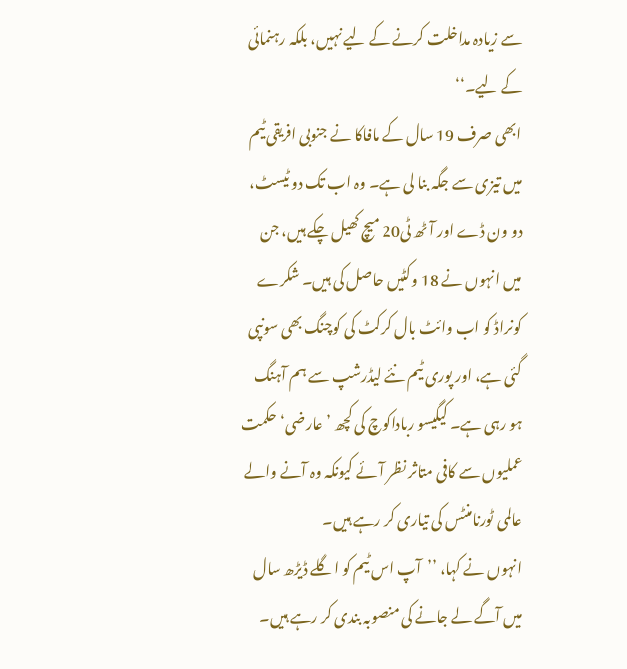سے زیادہ مداخلت کرنے کے لیے نہیں، بلکہ رہنمائی کے لیے۔‘‘
ابھی صرف 19 سال کے مافاکا نے جنوبی افریقی ٹیم میں تیزی سے جگہ بنا لی ہے۔ وہ اب تک دو ٹیسٹ، دو ون ڈے اور آٹھ ٹی20 میچ کھیل چکے ہیں، جن میں انہوں نے 18 وکٹیں حاصل کی ہیں۔ شکرے کونراڈ کو اب وائٹ بال کرکٹ کی کوچنگ بھی سونپی گئی ہے، اور پوری ٹیم نئے لیڈرشپ سے ہم آہنگ ہو رہی ہے۔ کیگیسو رباداکوچ کی کچھ ’عارضی‘ حکمت عملیوں سے کافی متاثر نظر آئے کیونکہ وہ آنے والے عالمی ٹورنامنٹس کی تیاری کر رہے ہیں۔
انہوں نے کہا، ’’آپ اس ٹیم کو اگلے ڈیڑھ سال میں آگے لے جانے کی منصوبہ بندی کر رہے ہیں۔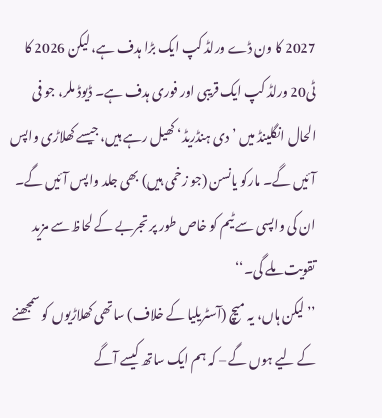2027 کا ون ڈے ورلڈ کپ ایک بڑا ہدف ہے، لیکن 2026 کا ٹی20 ورلڈ کپ ایک قریبی اور فوری ہدف ہے۔ ڈیوڈ ملر، جو فی الحال انگلینڈ میں ’دی ہنڈریڈ‘ کھیل رہے ہیں، جیسے کھلاڑی واپس آئیں گے۔ مارکو یانسن (جو زخمی ہیں) بھی جلد واپس آئیں گے۔ ان کی واپسی سے ٹیم کو خاص طور پر تجربے کے لحاظ سے مزید تقویت ملے گی۔‘‘
’’لیکن ہاں، یہ میچ (آسٹریلیا کے خلاف) ساتھی کھلاڑیوں کو سمجھنے کے لیے ہوں گے – کہ ہم ایک ساتھ کیسے آگے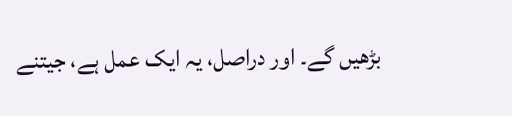بڑھیں گے۔ اور دراصل، یہ ایک عمل ہے، جیتنے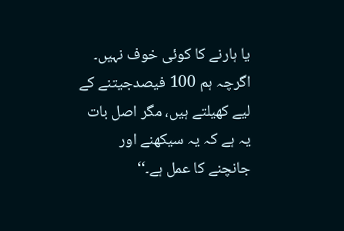یا ہارنے کا کوئی خوف نہیں۔ اگرچہ ہم 100 فیصدجیتنے کے لیے کھیلتے ہیں، مگر اصل بات یہ ہے کہ یہ سیکھنے اور جانچنے کا عمل ہے۔‘‘